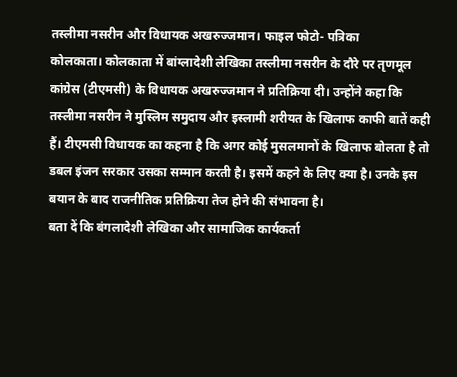तस्लीमा नसरीन और विधायक अखरुज्जमान। फाइल फोटो- पत्रिका
कोलकाता। कोलकाता में बांग्लादेशी लेखिका तस्लीमा नसरीन के दौरे पर तृणमूल कांग्रेस (टीएमसी) के विधायक अखरुज्जमान ने प्रतिक्रिया दी। उन्होंने कहा कि तस्लीमा नसरीन ने मुस्लिम समुदाय और इस्लामी शरीयत के खिलाफ काफी बातें कही हैं। टीएमसी विधायक का कहना है कि अगर कोई मुसलमानों के खिलाफ बोलता है तो डबल इंजन सरकार उसका सम्मान करती है। इसमें कहने के लिए क्या है। उनके इस बयान के बाद राजनीतिक प्रतिक्रिया तेज होने की संभावना है।
बता दें कि बंगलादेशी लेखिका और सामाजिक कार्यकर्ता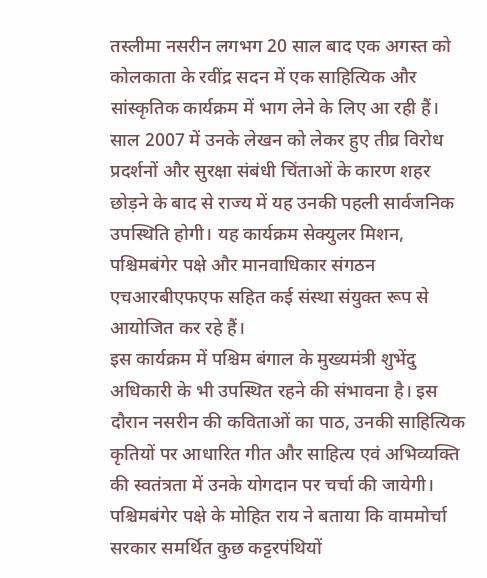तस्लीमा नसरीन लगभग 20 साल बाद एक अगस्त को कोलकाता के रवींद्र सदन में एक साहित्यिक और सांस्कृतिक कार्यक्रम में भाग लेने के लिए आ रही हैं। साल 2007 में उनके लेखन को लेकर हुए तीव्र विरोध प्रदर्शनों और सुरक्षा संबंधी चिंताओं के कारण शहर छोड़ने के बाद से राज्य में यह उनकी पहली सार्वजनिक उपस्थिति होगी। यह कार्यक्रम सेक्युलर मिशन, पश्चिमबंगेर पक्षे और मानवाधिकार संगठन एचआरबीएफएफ सहित कई संस्था संयुक्त रूप से आयोजित कर रहे हैं।
इस कार्यक्रम में पश्चिम बंगाल के मुख्यमंत्री शुभेंदु अधिकारी के भी उपस्थित रहने की संभावना है। इस दौरान नसरीन की कविताओं का पाठ, उनकी साहित्यिक कृतियों पर आधारित गीत और साहित्य एवं अभिव्यक्ति की स्वतंत्रता में उनके योगदान पर चर्चा की जायेगी। पश्चिमबंगेर पक्षे के मोहित राय ने बताया कि वाममोर्चा सरकार समर्थित कुछ कट्टरपंथियों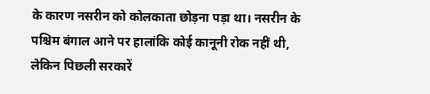के कारण नसरीन को कोलकाता छोड़ना पड़ा था। नसरीन के पश्चिम बंगाल आने पर हालांकि कोई कानूनी रोक नहीं थी, लेकिन पिछली सरकारें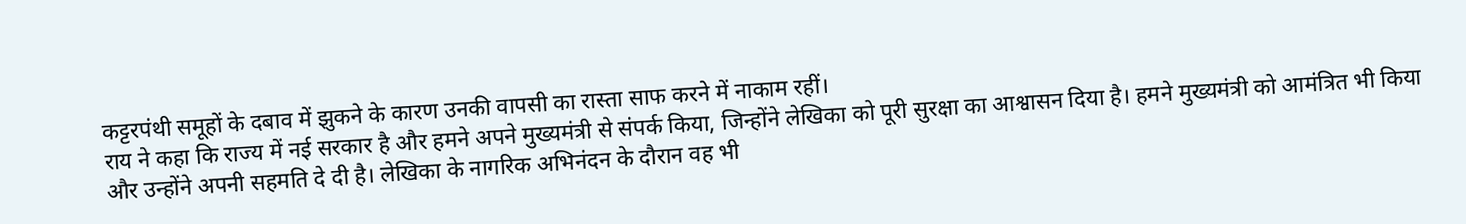कट्टरपंथी समूहों के दबाव में झुकने के कारण उनकी वापसी का रास्ता साफ करने में नाकाम रहीं।
राय ने कहा कि राज्य में नई सरकार है और हमने अपने मुख्यमंत्री से संपर्क किया, जिन्होंने लेखिका को पूरी सुरक्षा का आश्वासन दिया है। हमने मुख्यमंत्री को आमंत्रित भी किया और उन्होंने अपनी सहमति दे दी है। लेखिका के नागरिक अभिनंदन के दौरान वह भी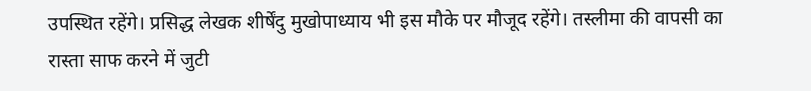उपस्थित रहेंगे। प्रसिद्ध लेखक शीर्षेंदु मुखोपाध्याय भी इस मौके पर मौजूद रहेंगे। तस्लीमा की वापसी का रास्ता साफ करने में जुटी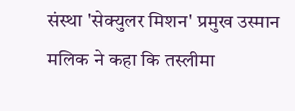संस्था 'सेक्युलर मिशन' प्रमुख उस्मान मलिक ने कहा कि तस्लीमा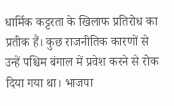धार्मिक कट्टरता के खिलाफ प्रतिरोध का प्रतीक हैं। कुछ राजनीतिक कारणों से उन्हें पश्चिम बंगाल में प्रवेश करने से रोक दिया गया था। भाजपा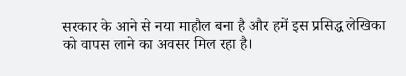सरकार के आने से नया माहौल बना है और हमें इस प्रसिद्ध लेखिका को वापस लाने का अवसर मिल रहा है।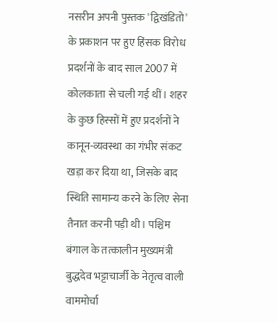नसरीन अपनी पुस्तक 'द्विखंडितो' के प्रकाशन पर हुए हिंसक विरोध प्रदर्शनों के बाद साल 2007 में कोलकाता से चली गई थीं। शहर के कुछ हिस्सों में हुए प्रदर्शनों ने कानून-व्यवस्था का गंभीर संकट खड़ा कर दिया था, जिसके बाद स्थिति सामान्य करने के लिए सेना तैनात करनी पड़ी थी। पश्चिम बंगाल के तत्कालीन मुख्यमंत्री बुद्धदेव भट्टाचार्जी के नेतृत्व वाली वाममोर्चा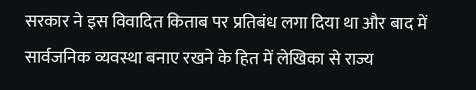सरकार ने इस विवादित किताब पर प्रतिबंध लगा दिया था और बाद में सार्वजनिक व्यवस्था बनाए रखने के हित में लेखिका से राज्य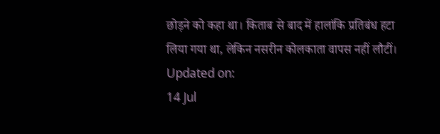छोड़ने को कहा था। किताब से बाद में हालांकि प्रतिबंध हटा लिया गया था, लेकिन नसरीन कोलकाता वापस नहीं लौटीं।
Updated on:
14 Jul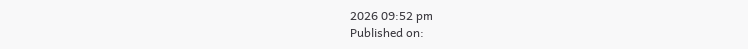2026 09:52 pm
Published on: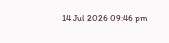14 Jul 2026 09:46 pm